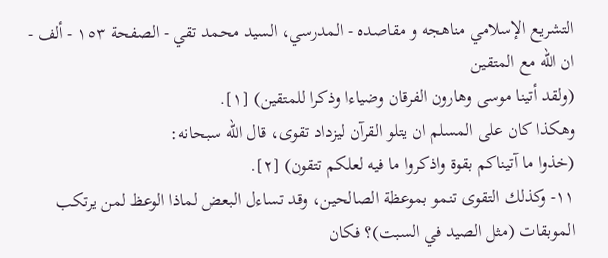التشريع الإسلامي مناهجه و مقاصده - المدرسي، السيد محمد تقي - الصفحة ١٥٣ - ألف - ان الله مع المتقين
(ولقد أتينا موسى وهارون الفرقان وضياءا وذكرا للمتقين) [١].
وهكذا كان على المسلم ان يتلو القرآن ليزداد تقوى، قال الله سبحانه:
(خذوا ما آتيناكم بقوة واذكروا ما فيه لعلكم تتقون) [٢].
١١- وكذلك التقوى تنمو بموعظة الصالحين، وقد تساءل البعض لماذا الوعظ لمن يرتكب الموبقات (مثل الصيد في السبت)؟ فكان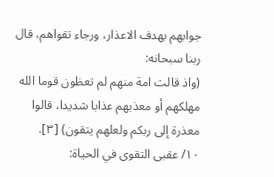جوابهم بهدف الاعذار، ورجاء تقواهم، قال ربنا سبحانه:
(واذ قالت امة منهم لم تعظون قوما الله مهلكهم أو معذبهم عذابا شديدا، قالوا معذرة إلى ربكم ولعلهم يتقون) [٣].
١٠/ عقبى التقوى في الحياة: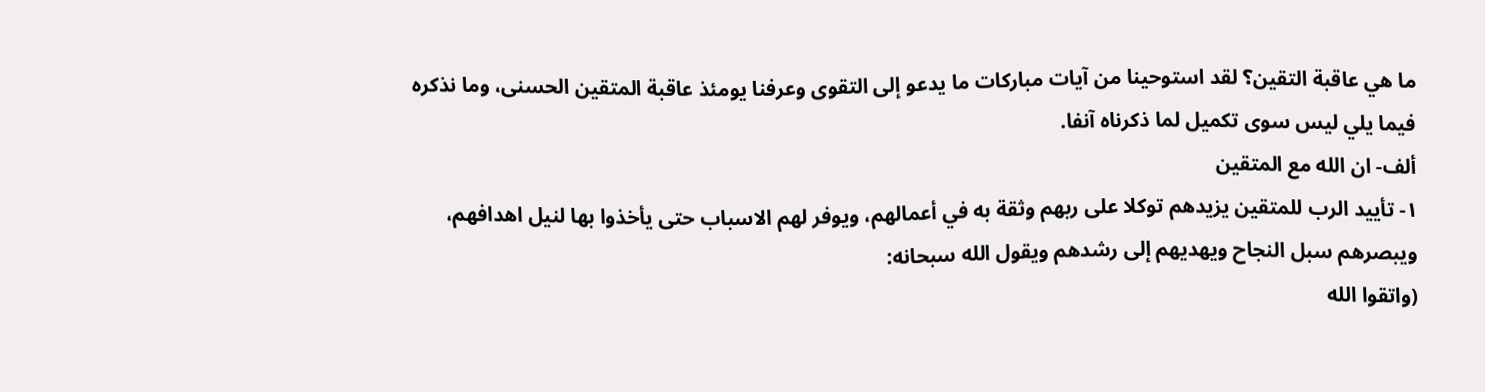ما هي عاقبة التقين؟ لقد استوحينا من آيات مباركات ما يدعو إلى التقوى وعرفنا يومئذ عاقبة المتقين الحسنى، وما نذكره فيما يلي ليس سوى تكميل لما ذكرناه آنفا.
ألف- ان الله مع المتقين
١- تأييد الرب للمتقين يزيدهم توكلا على ربهم وثقة به في أعمالهم، ويوفر لهم الاسباب حتى يأخذوا بها لنيل اهدافهم، ويبصرهم سبل النجاح ويهديهم إلى رشدهم ويقول الله سبحانه:
(واتقوا الله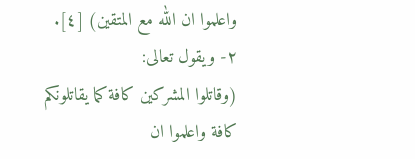واعلموا ان الله مع المتقين) [٤].
٢- ويقول تعالى:
(وقاتلوا المشركين كافة كما يقاتلونكم كافة واعلموا ان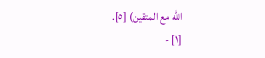الله مع المتقين) [٥].
[١] -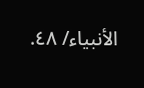الأنبياء/ ٤٨.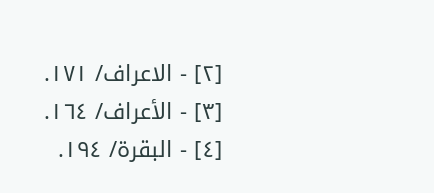[٢] - الاعراف/ ١٧١.
[٣] - الأعراف/ ١٦٤.
[٤] - البقرة/ ١٩٤.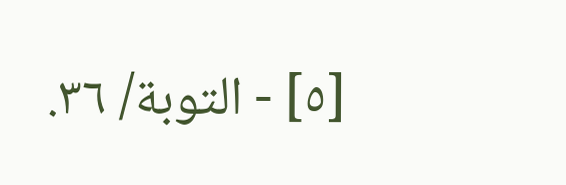[٥] - التوبة/ ٣٦.